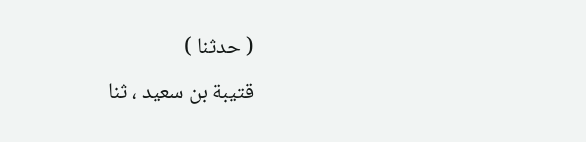( حدثنا )
قتيبة بن سعيد ، ثنا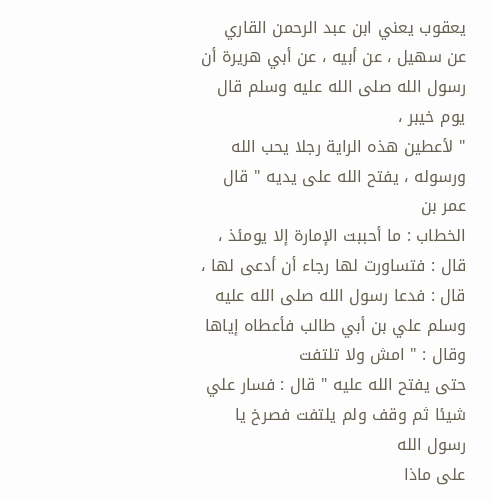يعقوب يعني ابن عبد الرحمن القاري
عن سهيل ، عن أبيه ، عن أبي هريرة أن رسول الله صلى الله عليه وسلم قال يوم خيبر ،
" لأعطين هذه الراية رجلا يحب الله ورسوله ، يفتح الله على يديه " قال عمر بن
الخطاب : ما أحببت الإمارة إلا يومئذ ، قال : فتساورت لها رجاء أن أدعى لها ،
قال : فدعا رسول الله صلى الله عليه وسلم علي بن أبي طالب فأعطاه إياها وقال : " امش ولا تلتفت
حتى يفتح الله عليه " قال : فسار علي شيئا ثم وقف ولم يلتفت فصرخ يا رسول الله
على ماذا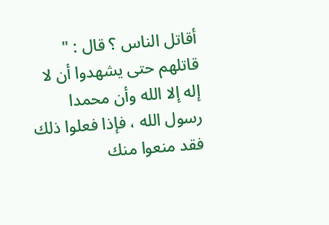أقاتل الناس ؟ قال : " قاتلهم حتى يشهدوا أن لا إله إلا الله وأن محمدا
رسول الله ، فإذا فعلوا ذلك فقد منعوا منك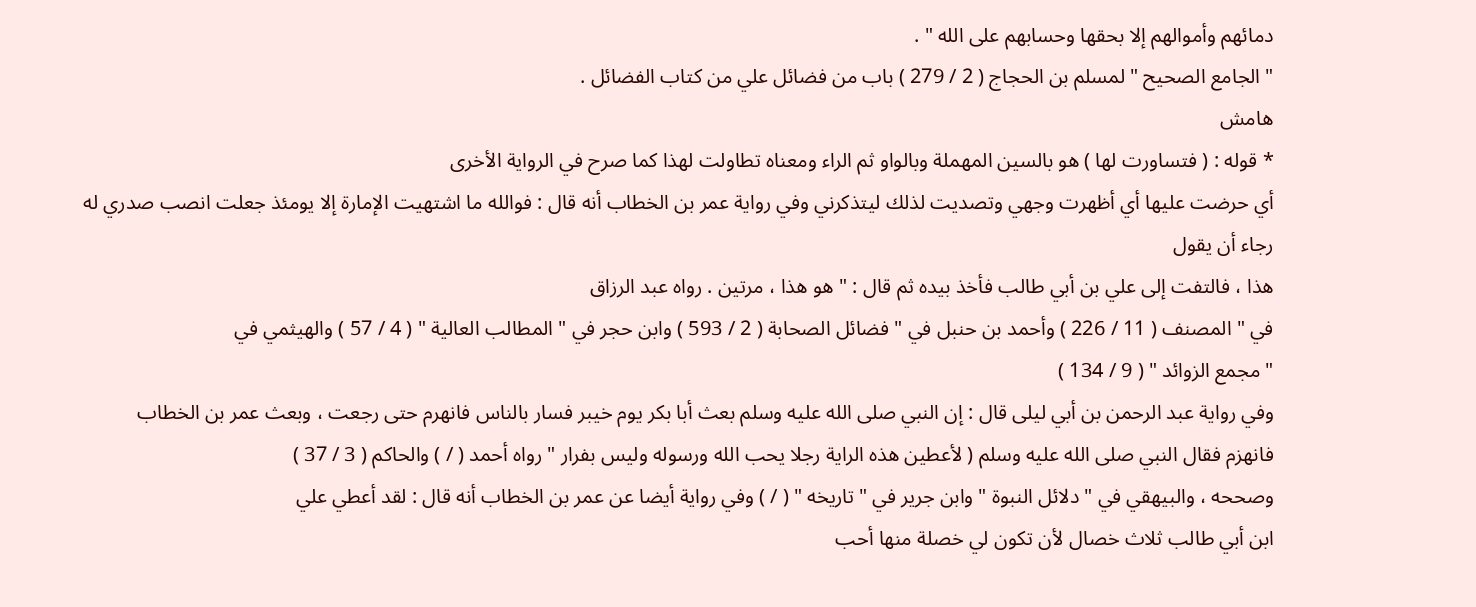دمائهم وأموالهم إلا بحقها وحسابهم على الله " .
" الجامع الصحيح " لمسلم بن الحجاج ( 2 / 279 ) باب من فضائل علي من كتاب الفضائل .
هامش
* قوله : ( فتساورت لها ) هو بالسين المهملة وبالواو ثم الراء ومعناه تطاولت لهذا كما صرح في الرواية الأخرى
أي حرضت عليها أي أظهرت وجهي وتصديت لذلك ليتذكرني وفي رواية عمر بن الخطاب أنه قال : فوالله ما اشتهيت الإمارة إلا يومئذ جعلت انصب صدري له رجاء أن يقول
هذا ، فالتفت إلى علي بن أبي طالب فأخذ بيده ثم قال : " هو هذا ، مرتين . رواه عبد الرزاق
في " المصنف ( 11 / 226 ) وأحمد بن حنبل في " فضائل الصحابة ( 2 / 593 ) وابن حجر في " المطالب العالية " ( 4 / 57 ) والهيثمي في
" مجمع الزوائد " ( 9 / 134 )
وفي رواية عبد الرحمن بن أبي ليلى قال : إن النبي صلى الله عليه وسلم بعث أبا بكر يوم خيبر فسار بالناس فانهرم حتى رجعت ، وبعث عمر بن الخطاب
فانهزم فقال النبي صلى الله عليه وسلم ( لأعطين هذه الراية رجلا يحب الله ورسوله وليس بفرار " رواه أحمد ( / ) والحاكم ( 3 / 37 )
وصححه ، والبيهقي في " دلائل النبوة " وابن جرير في " تاريخه " ( / ) وفي رواية أيضا عن عمر بن الخطاب أنه قال : لقد أعطي علي
ابن أبي طالب ثلاث خصال لأن تكون لي خصلة منها أحب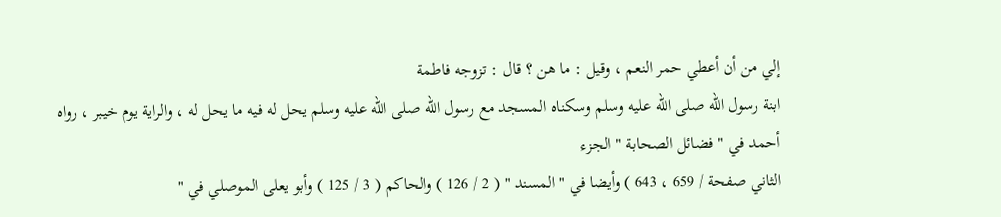إلي من أن أعطي حمر النعم ، وقيل : ما هن ؟ قال : تزوجه فاطمة
ابنة رسول الله صلى الله عليه وسلم وسكناه المسجد مع رسول الله صلى الله عليه وسلم يحل له فيه ما يحل له ، والراية يوم خيبر ، رواه أحمد في " فضائل الصحابة " الجزء
الثاني صفحة / 659 ، 643 ) وأيضا في " المسند " ( 2 / 126 ) والحاكم ( 3 / 125 ) وأبو يعلى الموصلي في "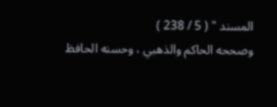المسند " ( 5 / 238 )
وصححه الحاكم والذهبي ، وحسنه الحافظ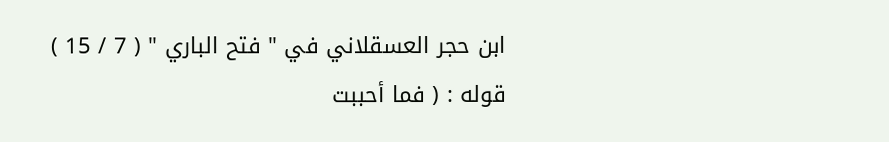ابن حجر العسقلاني في " فتح الباري " ( 7 / 15 )
قوله : ( فما أحببت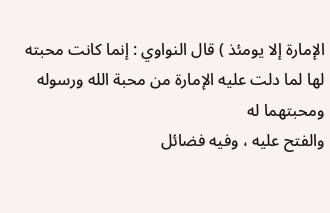الإمارة إلا يومئذ ) قال النواوي : إنما كانت محبته لها لما دلت عليه الإمارة من محبة الله ورسوله ومحبتهما له
والفتح عليه ، وفيه فضائل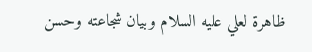ظاهرة لعلي عليه السلام وبيان شجاعته وحسن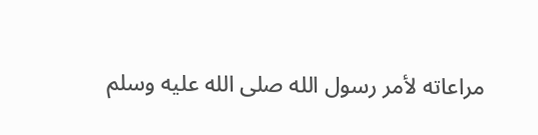مراعاته لأمر رسول الله صلى الله عليه وسلم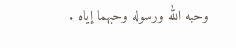وحبه الله ورسوله وحبهما إياه .